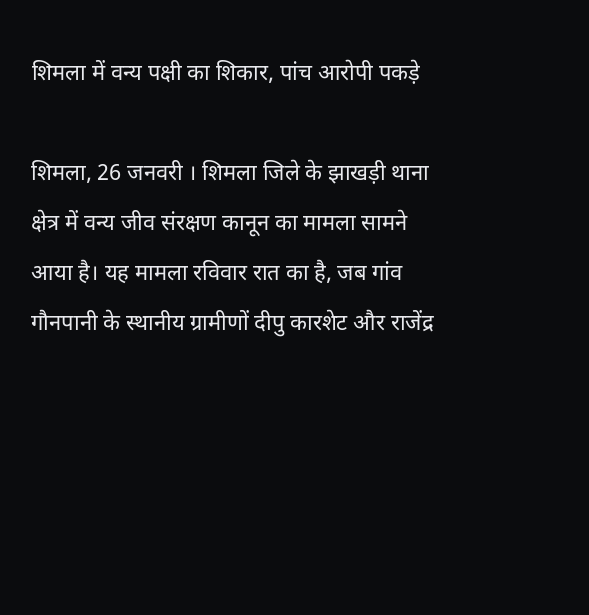शिमला में वन्य पक्षी का शिकार, पांच आरोपी पकड़े

शिमला, 26 जनवरी । शिमला जिले के झाखड़ी थाना क्षेत्र में वन्य जीव संरक्षण कानून का मामला सामने आया है। यह मामला रविवार रात का है, जब गांव गौनपानी के स्थानीय ग्रामीणों दीपु कारशेट और राजेंद्र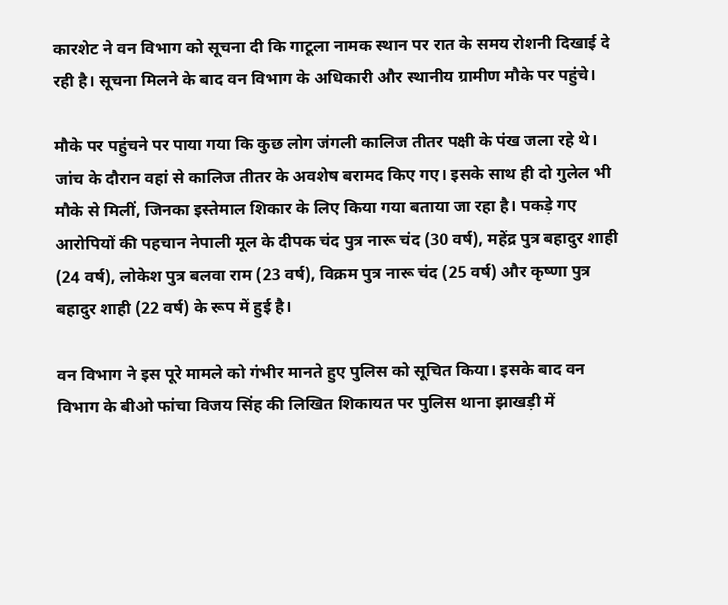कारशेट ने वन विभाग को सूचना दी कि गाटूला नामक स्थान पर रात के समय रोशनी दिखाई दे रही है। सूचना मिलने के बाद वन विभाग के अधिकारी और स्थानीय ग्रामीण मौके पर पहुंचे।

मौके पर पहुंचने पर पाया गया कि कुछ लोग जंगली कालिज तीतर पक्षी के पंख जला रहे थे। जांच के दौरान वहां से कालिज तीतर के अवशेष बरामद किए गए। इसके साथ ही दो गुलेल भी मौके से मिलीं, जिनका इस्तेमाल शिकार के लिए किया गया बताया जा रहा है। पकड़े गए आरोपियों की पहचान नेपाली मूल के दीपक चंद पुत्र नारू चंद (30 वर्ष), महेंद्र पुत्र बहादुर शाही (24 वर्ष), लोकेश पुत्र बलवा राम (23 वर्ष), विक्रम पुत्र नारू चंद (25 वर्ष) और कृष्णा पुत्र बहादुर शाही (22 वर्ष) के रूप में हुई है।

वन विभाग ने इस पूरे मामले को गंभीर मानते हुए पुलिस को सूचित किया। इसके बाद वन विभाग के बीओ फांचा विजय सिंह की लिखित शिकायत पर पुलिस थाना झाखड़ी में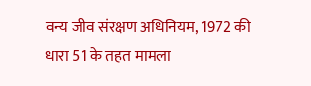वन्य जीव संरक्षण अधिनियम, 1972 की धारा 51 के तहत मामला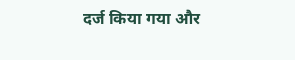दर्ज किया गया और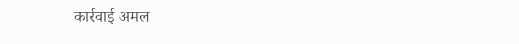कार्रवाई अमल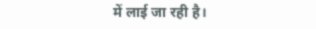में लाई जा रही है।